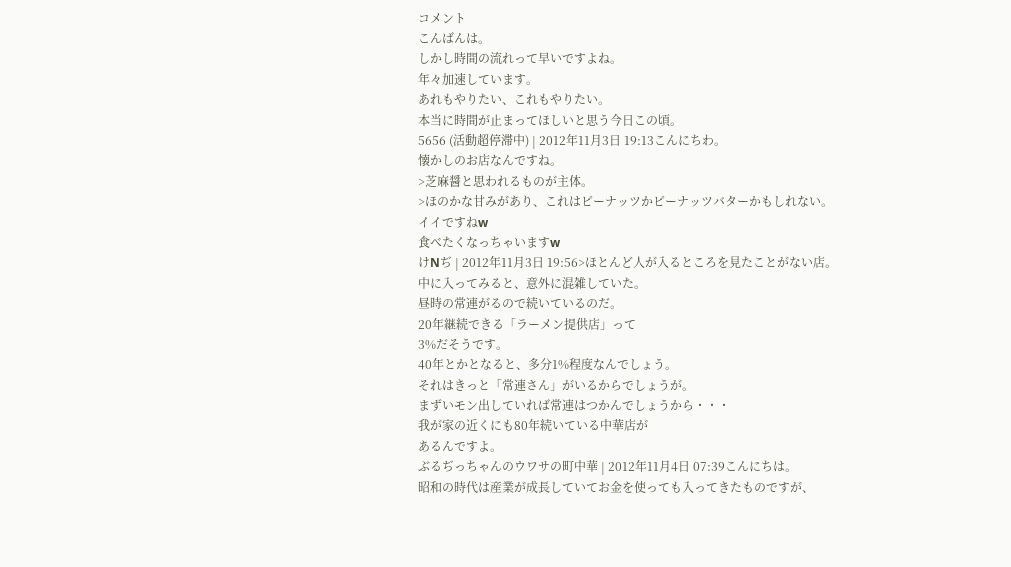コメント
こんばんは。
しかし時間の流れって早いですよね。
年々加速しています。
あれもやりたい、これもやりたい。
本当に時間が止まってほしいと思う今日この頃。
5656 (活動超停滞中) | 2012年11月3日 19:13こんにちわ。
懐かしのお店なんですね。
>芝麻醤と思われるものが主体。
>ほのかな甘みがあり、これはピーナッツかピーナッツバターかもしれない。
イイですねw
食べたくなっちゃいますw
けNぢ | 2012年11月3日 19:56>ほとんど人が入るところを見たことがない店。
中に入ってみると、意外に混雑していた。
昼時の常連がるので続いているのだ。
20年継続できる「ラーメン提供店」って
3%だそうです。
40年とかとなると、多分1%程度なんでしょう。
それはきっと「常連さん」がいるからでしょうが。
まずいモン出していれば常連はつかんでしょうから・・・
我が家の近くにも80年続いている中華店が
あるんですよ。
ぶるぢっちゃんのウワサの町中華 | 2012年11月4日 07:39こんにちは。
昭和の時代は産業が成長していてお金を使っても入ってきたものですが、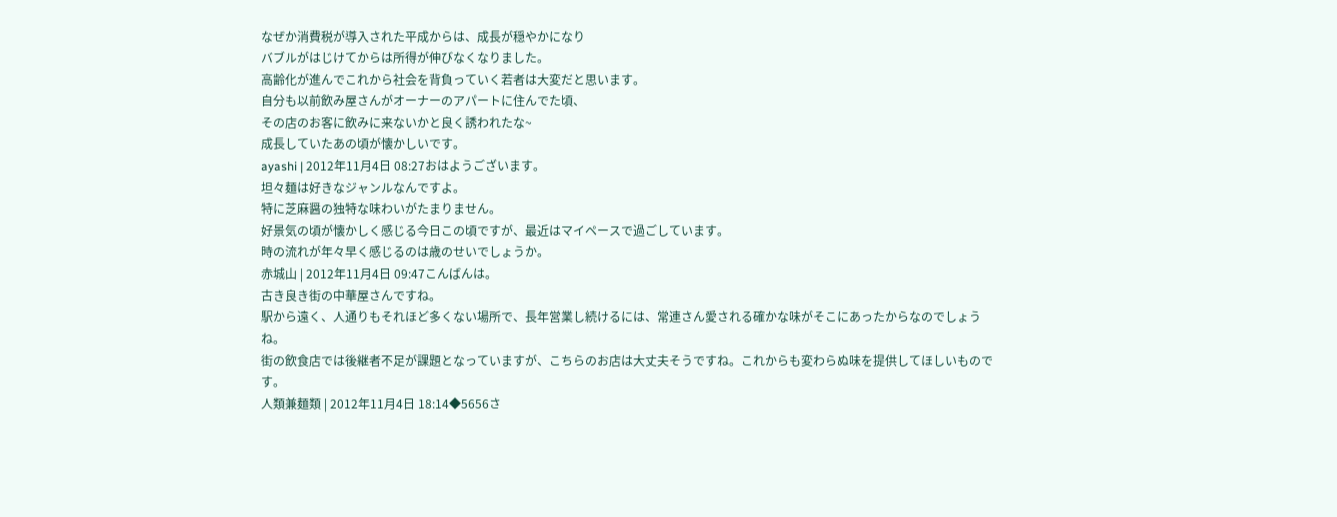なぜか消費税が導入された平成からは、成長が穏やかになり
バブルがはじけてからは所得が伸びなくなりました。
高齢化が進んでこれから社会を背負っていく若者は大変だと思います。
自分も以前飲み屋さんがオーナーのアパートに住んでた頃、
その店のお客に飲みに来ないかと良く誘われたな~
成長していたあの頃が懐かしいです。
ayashi | 2012年11月4日 08:27おはようございます。
坦々麺は好きなジャンルなんですよ。
特に芝麻醤の独特な味わいがたまりません。
好景気の頃が懐かしく感じる今日この頃ですが、最近はマイペースで過ごしています。
時の流れが年々早く感じるのは歳のせいでしょうか。
赤城山 | 2012年11月4日 09:47こんばんは。
古き良き街の中華屋さんですね。
駅から遠く、人通りもそれほど多くない場所で、長年営業し続けるには、常連さん愛される確かな味がそこにあったからなのでしょうね。
街の飲食店では後継者不足が課題となっていますが、こちらのお店は大丈夫そうですね。これからも変わらぬ味を提供してほしいものです。
人類兼麺類 | 2012年11月4日 18:14◆5656さ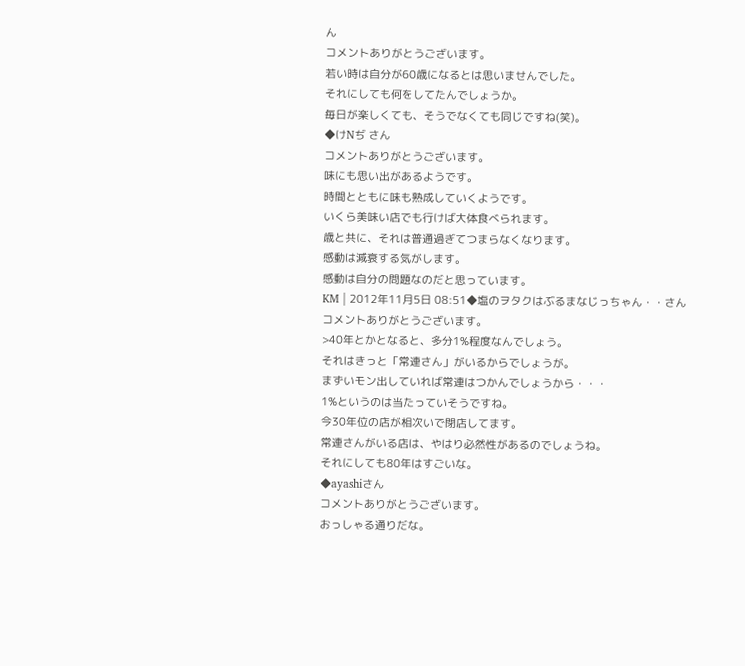ん
コメントありがとうございます。
若い時は自分が60歳になるとは思いませんでした。
それにしても何をしてたんでしょうか。
毎日が楽しくても、そうでなくても同じですね(笑)。
◆けNぢ さん
コメントありがとうございます。
味にも思い出があるようです。
時間とともに味も熟成していくようです。
いくら美味い店でも行けば大体食べられます。
歳と共に、それは普通過ぎてつまらなくなります。
感動は減衰する気がします。
感動は自分の問題なのだと思っています。
KM | 2012年11月5日 08:51◆塩のヲタクはぶるまなじっちゃん・・さん
コメントありがとうございます。
>40年とかとなると、多分1%程度なんでしょう。
それはきっと「常連さん」がいるからでしょうが。
まずいモン出していれば常連はつかんでしょうから・・・
1%というのは当たっていそうですね。
今30年位の店が相次いで閉店してます。
常連さんがいる店は、やはり必然性があるのでしょうね。
それにしても80年はすごいな。
◆ayashiさん
コメントありがとうございます。
おっしゃる通りだな。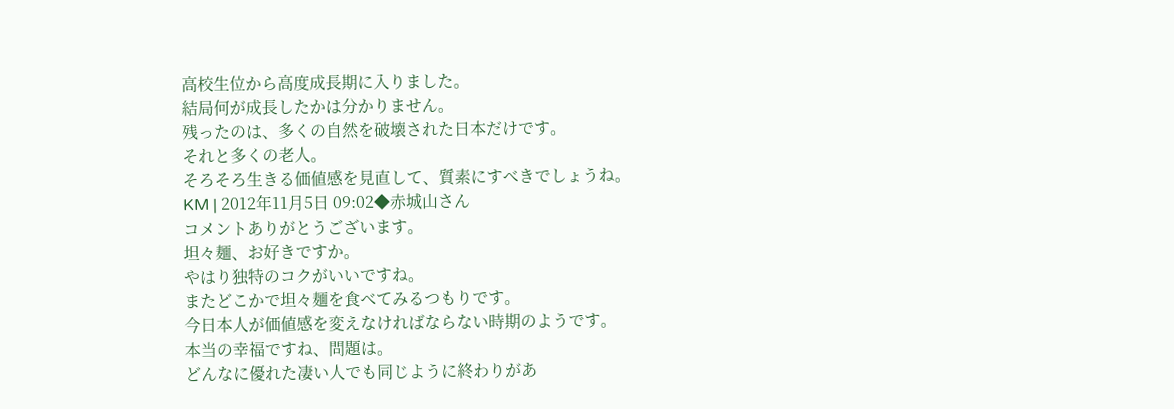高校生位から高度成長期に入りました。
結局何が成長したかは分かりません。
残ったのは、多くの自然を破壊された日本だけです。
それと多くの老人。
そろそろ生きる価値感を見直して、質素にすべきでしょうね。
KM | 2012年11月5日 09:02◆赤城山さん
コメントありがとうございます。
坦々麺、お好きですか。
やはり独特のコクがいいですね。
またどこかで坦々麺を食べてみるつもりです。
今日本人が価値感を変えなければならない時期のようです。
本当の幸福ですね、問題は。
どんなに優れた凄い人でも同じように終わりがあ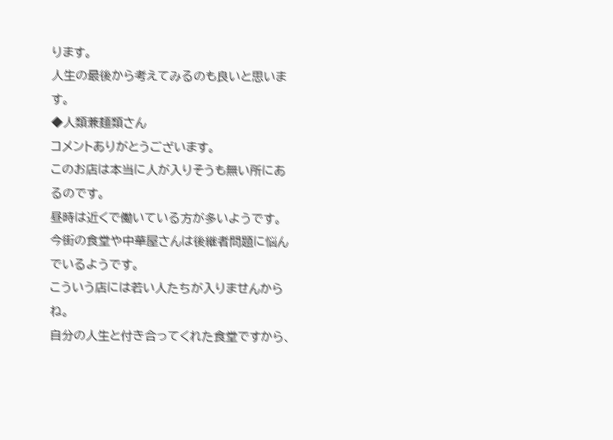ります。
人生の最後から考えてみるのも良いと思います。
◆人類兼麺類さん
コメントありがとうございます。
このお店は本当に人が入りそうも無い所にあるのです。
昼時は近くで働いている方が多いようです。
今街の食堂や中華屋さんは後継者問題に悩んでいるようです。
こういう店には若い人たちが入りませんからね。
自分の人生と付き合ってくれた食堂ですから、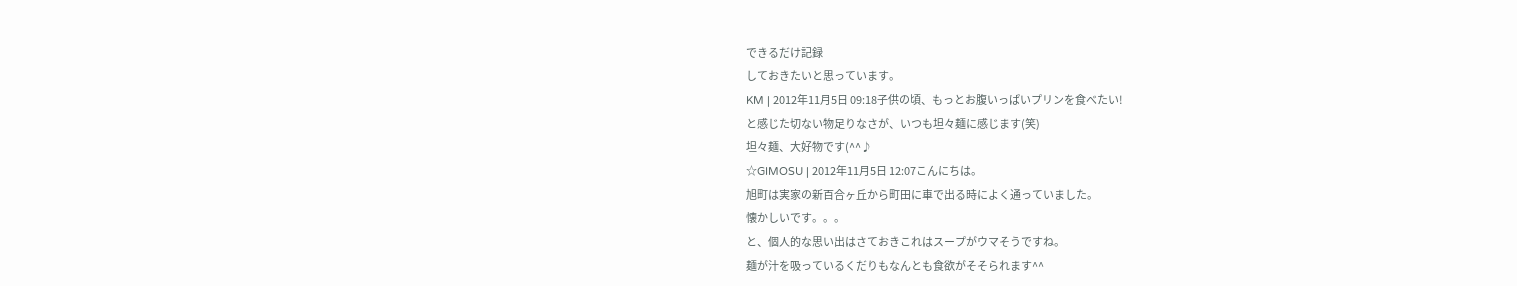できるだけ記録
しておきたいと思っています。
KM | 2012年11月5日 09:18子供の頃、もっとお腹いっぱいプリンを食べたい!
と感じた切ない物足りなさが、いつも坦々麺に感じます(笑)
坦々麺、大好物です(^^♪
☆GIMOSU | 2012年11月5日 12:07こんにちは。
旭町は実家の新百合ヶ丘から町田に車で出る時によく通っていました。
懐かしいです。。。
と、個人的な思い出はさておきこれはスープがウマそうですね。
麺が汁を吸っているくだりもなんとも食欲がそそられます^^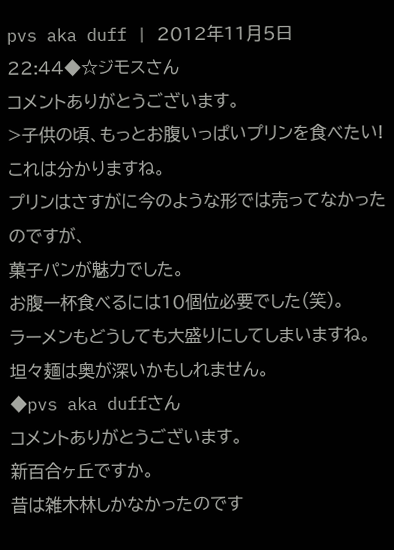pvs aka duff | 2012年11月5日 22:44◆☆ジモスさん
コメントありがとうございます。
>子供の頃、もっとお腹いっぱいプリンを食べたい!
これは分かりますね。
プリンはさすがに今のような形では売ってなかったのですが、
菓子パンが魅力でした。
お腹一杯食べるには10個位必要でした(笑)。
ラーメンもどうしても大盛りにしてしまいますね。
坦々麺は奥が深いかもしれません。
◆pvs aka duffさん
コメントありがとうございます。
新百合ヶ丘ですか。
昔は雑木林しかなかったのです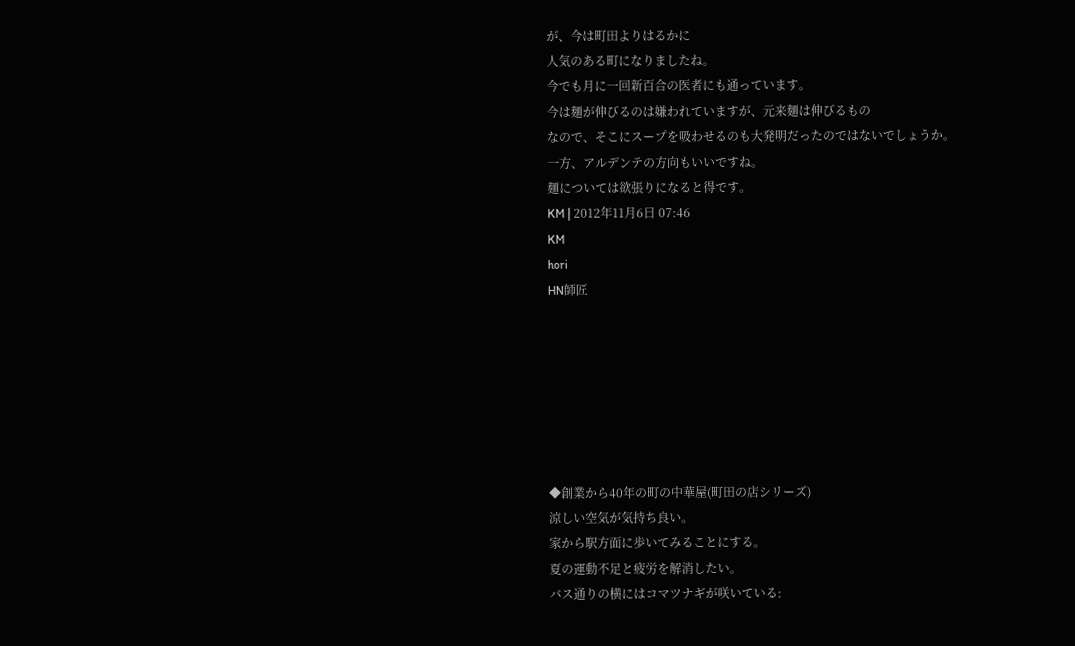が、今は町田よりはるかに
人気のある町になりましたね。
今でも月に一回新百合の医者にも通っています。
今は麺が伸びるのは嫌われていますが、元来麺は伸びるもの
なので、そこにスープを吸わせるのも大発明だったのではないでしょうか。
一方、アルデンテの方向もいいですね。
麺については欲張りになると得です。
KM | 2012年11月6日 07:46
KM
hori
HN師匠







◆創業から40年の町の中華屋(町田の店シリーズ)
涼しい空気が気持ち良い。
家から駅方面に歩いてみることにする。
夏の運動不足と疲労を解消したい。
バス通りの横にはコマツナギが咲いている: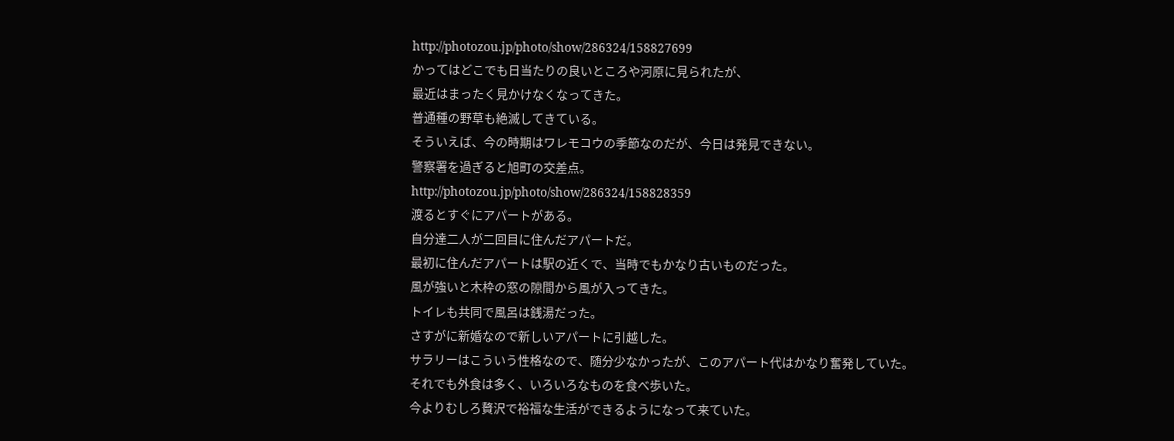http://photozou.jp/photo/show/286324/158827699
かってはどこでも日当たりの良いところや河原に見られたが、
最近はまったく見かけなくなってきた。
普通種の野草も絶滅してきている。
そういえば、今の時期はワレモコウの季節なのだが、今日は発見できない。
警察署を過ぎると旭町の交差点。
http://photozou.jp/photo/show/286324/158828359
渡るとすぐにアパートがある。
自分達二人が二回目に住んだアパートだ。
最初に住んだアパートは駅の近くで、当時でもかなり古いものだった。
風が強いと木枠の窓の隙間から風が入ってきた。
トイレも共同で風呂は銭湯だった。
さすがに新婚なので新しいアパートに引越した。
サラリーはこういう性格なので、随分少なかったが、このアパート代はかなり奮発していた。
それでも外食は多く、いろいろなものを食べ歩いた。
今よりむしろ贅沢で裕福な生活ができるようになって来ていた。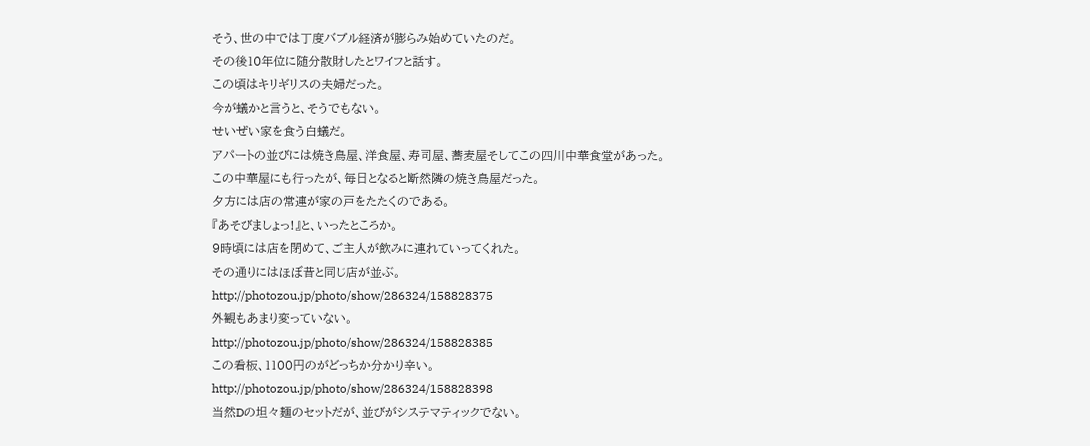そう、世の中では丁度バブル経済が膨らみ始めていたのだ。
その後10年位に随分散財したとワイフと話す。
この頃はキリギリスの夫婦だった。
今が蟻かと言うと、そうでもない。
せいぜい家を食う白蟻だ。
アパートの並びには焼き鳥屋、洋食屋、寿司屋、蕎麦屋そしてこの四川中華食堂があった。
この中華屋にも行ったが、毎日となると断然隣の焼き鳥屋だった。
夕方には店の常連が家の戸をたたくのである。
『あそびましょっ!』と、いったところか。
9時頃には店を閉めて、ご主人が飲みに連れていってくれた。
その通りにはほぼ昔と同じ店が並ぶ。
http://photozou.jp/photo/show/286324/158828375
外観もあまり変っていない。
http://photozou.jp/photo/show/286324/158828385
この看板、1100円のがどっちか分かり辛い。
http://photozou.jp/photo/show/286324/158828398
当然Dの坦々麺のセットだが、並びがシステマティックでない。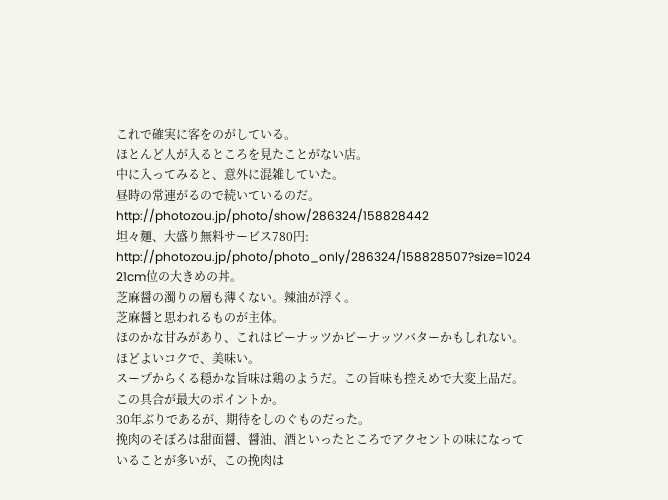これで確実に客をのがしている。
ほとんど人が入るところを見たことがない店。
中に入ってみると、意外に混雑していた。
昼時の常連がるので続いているのだ。
http://photozou.jp/photo/show/286324/158828442
坦々麺、大盛り無料サービス780円:
http://photozou.jp/photo/photo_only/286324/158828507?size=1024
21cm位の大きめの丼。
芝麻醤の濁りの層も薄くない。辣油が浮く。
芝麻醤と思われるものが主体。
ほのかな甘みがあり、これはピーナッツかピーナッツバターかもしれない。
ほどよいコクで、美味い。
スープからくる穏かな旨味は鶏のようだ。この旨味も控えめで大変上品だ。
この具合が最大のポイントか。
30年ぶりであるが、期待をしのぐものだった。
挽肉のそぼろは甜面醤、醤油、酒といったところでアクセントの味になっていることが多いが、この挽肉は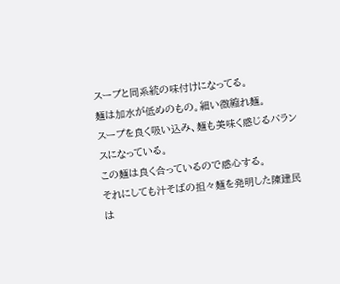スープと同系統の味付けになってる。
麺は加水が低めのもの。細い微縮れ麺。
スープを良く吸い込み、麺も美味く感じるバランスになっている。
この麺は良く合っているので感心する。
それにしても汁そばの担々麺を発明した陳建民は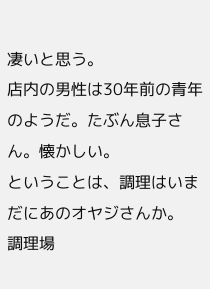凄いと思う。
店内の男性は30年前の青年のようだ。たぶん息子さん。懐かしい。
ということは、調理はいまだにあのオヤジさんか。
調理場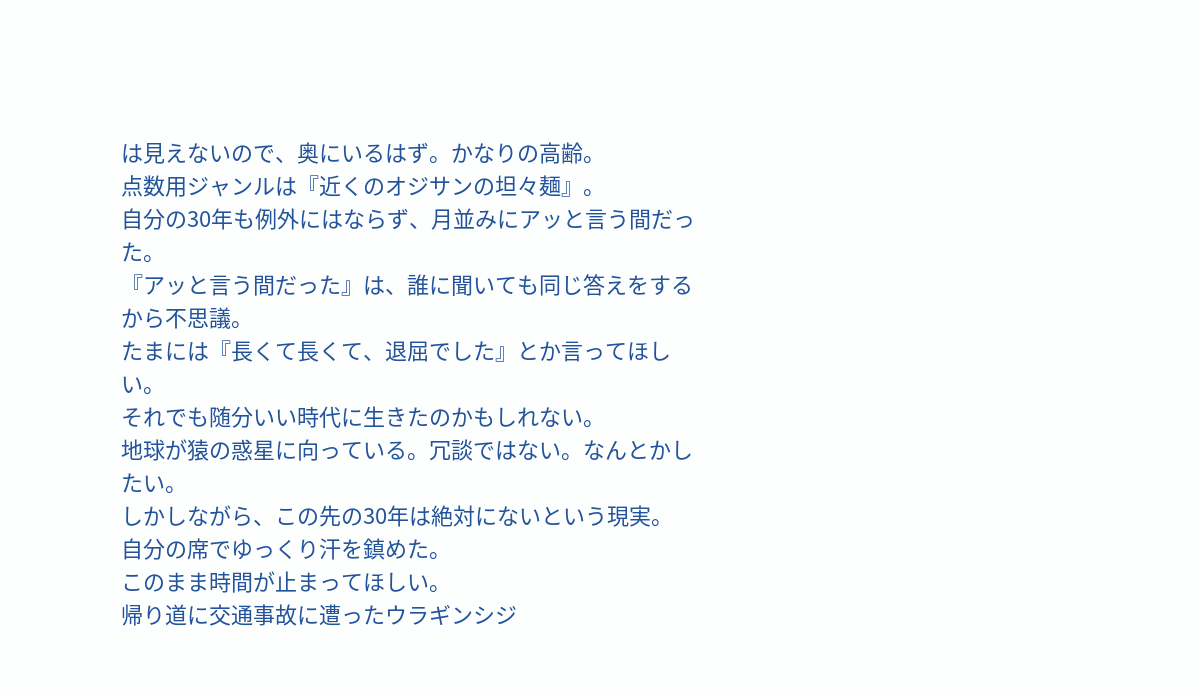は見えないので、奥にいるはず。かなりの高齢。
点数用ジャンルは『近くのオジサンの坦々麺』。
自分の30年も例外にはならず、月並みにアッと言う間だった。
『アッと言う間だった』は、誰に聞いても同じ答えをするから不思議。
たまには『長くて長くて、退屈でした』とか言ってほしい。
それでも随分いい時代に生きたのかもしれない。
地球が猿の惑星に向っている。冗談ではない。なんとかしたい。
しかしながら、この先の30年は絶対にないという現実。
自分の席でゆっくり汗を鎮めた。
このまま時間が止まってほしい。
帰り道に交通事故に遭ったウラギンシジ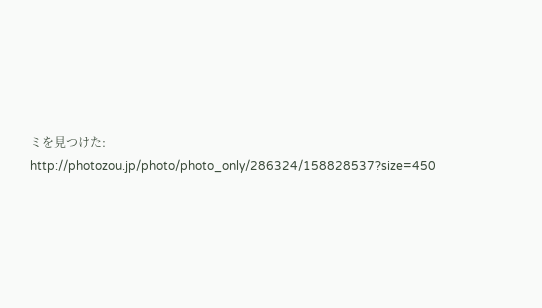ミを見つけた:
http://photozou.jp/photo/photo_only/286324/158828537?size=450